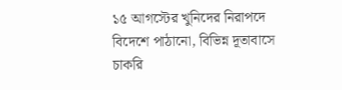১৫ আগস্টের খুনিদের নিরাপদে বিদেশে পাঠানো, বিভিন্ন দূতাবাসে চাকরি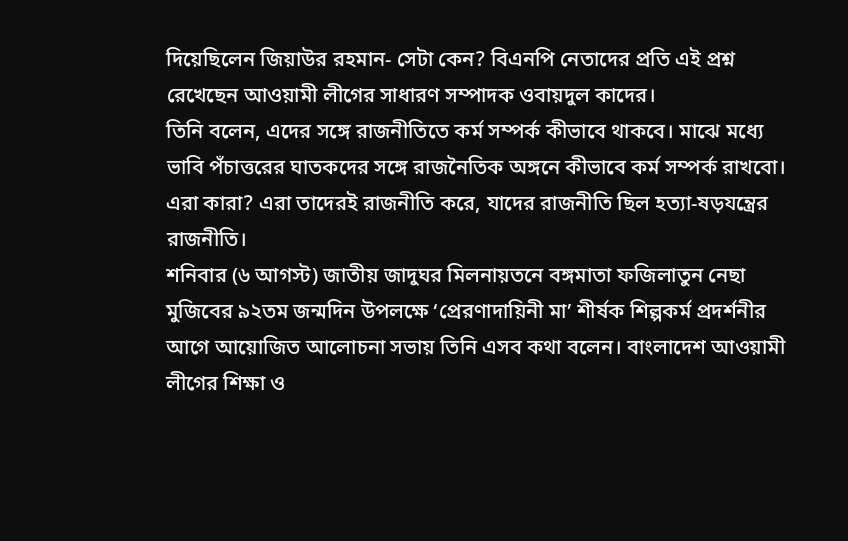দিয়েছিলেন জিয়াউর রহমান- সেটা কেন? বিএনপি নেতাদের প্রতি এই প্রশ্ন রেখেছেন আওয়ামী লীগের সাধারণ সম্পাদক ওবায়দুল কাদের।
তিনি বলেন, এদের সঙ্গে রাজনীতিতে কর্ম সম্পর্ক কীভাবে থাকবে। মাঝে মধ্যে ভাবি পঁচাত্তরের ঘাতকদের সঙ্গে রাজনৈতিক অঙ্গনে কীভাবে কর্ম সম্পর্ক রাখবো। এরা কারা? এরা তাদেরই রাজনীতি করে, যাদের রাজনীতি ছিল হত্যা-ষড়যন্ত্রের রাজনীতি।
শনিবার (৬ আগস্ট) জাতীয় জাদুঘর মিলনায়তনে বঙ্গমাতা ফজিলাতুন নেছা মুজিবের ৯২তম জন্মদিন উপলক্ষে ‘প্রেরণাদায়িনী মা’ শীর্ষক শিল্পকর্ম প্রদর্শনীর আগে আয়োজিত আলোচনা সভায় তিনি এসব কথা বলেন। বাংলাদেশ আওয়ামী লীগের শিক্ষা ও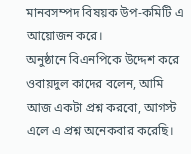মানবসম্পদ বিষয়ক উপ-কমিটি এ আয়োজন করে।
অনুষ্ঠানে বিএনপিকে উদ্দেশ করে ওবায়দুল কাদের বলেন, আমি আজ একটা প্রশ্ন করবো, আগস্ট এলে এ প্রশ্ন অনেকবার করেছি।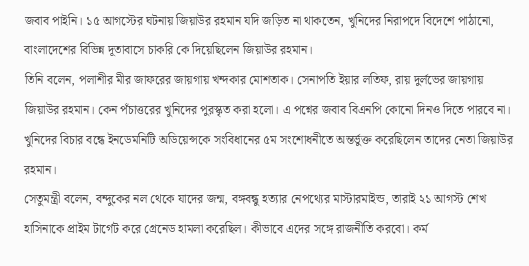জবাব পাইনি। ১৫ আগস্টের ঘটনায় জিয়াউর রহমান যদি জড়িত না থাকতেন, খুনিদের নিরাপদে বিদেশে পাঠানো, বাংলাদেশের বিভিন্ন দূতাবাসে চাকরি কে দিয়েছিলেন জিয়াউর রহমান।
তিনি বলেন, পলাশীর মীর জাফরের জায়গায় খন্দকার মোশতাক। সেনাপতি ইয়ার লতিফ, রায় দুর্লভের জায়গায় জিয়াউর রহমান। কেন পঁচাত্তরের খুনিদের পুরস্কৃত করা হলো। এ পশ্নের জবাব বিএনপি কোনো দিনও দিতে পারবে না। খুনিদের বিচার বন্ধে ইনডেমনিটি অডিয়েন্সকে সংবিধানের ৫ম সংশোধনীতে অন্তর্ভুক্ত করেছিলেন তাদের নেতা জিয়াউর রহমান।
সেতুমন্ত্রী বলেন, বন্দুকের নল থেকে যাদের জন্ম, বঙ্গবন্ধু হত্যার নেপথ্যের মাস্টারমাইন্ড, তারাই ২১ আগস্ট শেখ হাসিনাকে প্রাইম টার্গেট করে গ্রেনেড হামলা করেছিল। কীভাবে এদের সঙ্গে রাজনীতি করবো। কর্ম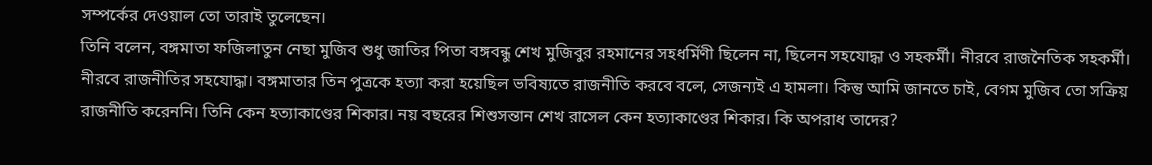সম্পর্কের দেওয়াল তো তারাই তুলেছেন।
তিনি বলেন, বঙ্গমাতা ফজিলাতুন নেছা মুজিব শুধু জাতির পিতা বঙ্গবন্ধু শেখ মুজিবুর রহমানের সহধর্মিণী ছিলেন না, ছিলেন সহযোদ্ধা ও সহকর্মী। নীরবে রাজনৈতিক সহকর্মী। নীরবে রাজনীতির সহযোদ্ধা। বঙ্গমাতার তিন পুত্রকে হত্যা করা হয়েছিল ভবিষ্যতে রাজনীতি করবে বলে, সেজন্যই এ হামলা। কিন্তু আমি জানতে চাই, বেগম মুজিব তো সক্রিয় রাজনীতি করেননি। তিনি কেন হত্যাকাণ্ডের শিকার। নয় বছরের শিশুসন্তান শেখ রাসেল কেন হত্যাকাণ্ডের শিকার। কি অপরাধ তাদের?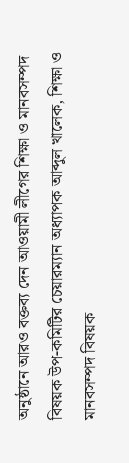অনুষ্ঠানে আরও বক্তব্য দেন আওয়ামী লীগের শিক্ষা ও মানবসম্পদ বিষয়ক উপ-কমিটির চেয়ারম্যান অধ্যাপক আব্দুল খালেক, শিক্ষা ও মানবসম্পদ বিষয়ক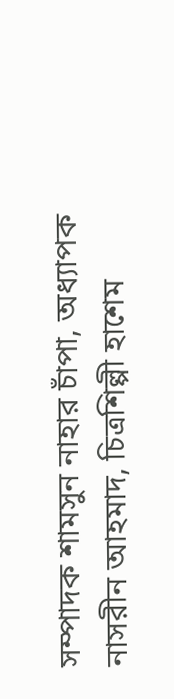সম্পাদক শামসুন নাহার চাঁপা, অধ্যাপক নাসরীন আহমাদ, চিত্রশিল্পী হাশেম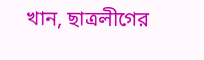খান, ছাত্রলীগের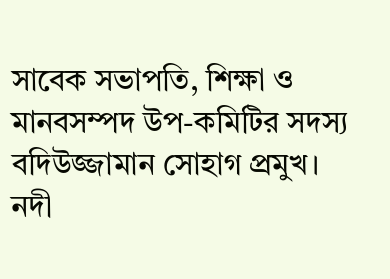সাবেক সভাপতি, শিক্ষা ও মানবসম্পদ উপ-কমিটির সদস্য বদিউজ্জামান সোহাগ প্রমুখ।
নদী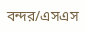বন্দর/এসএস